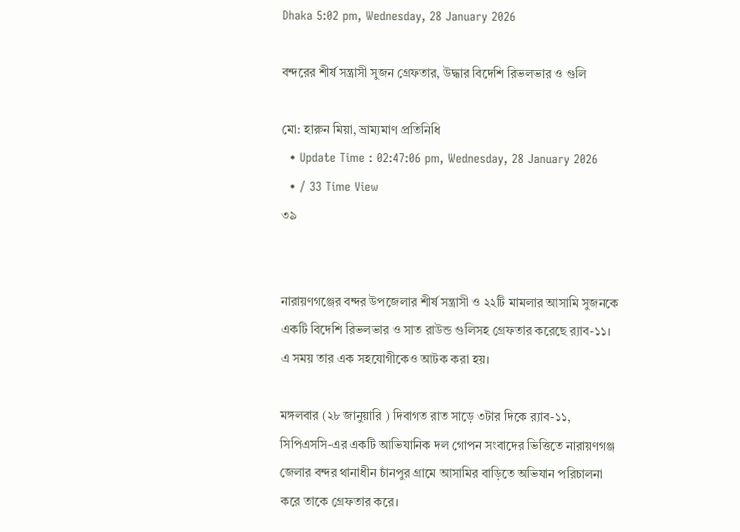Dhaka 5:02 pm, Wednesday, 28 January 2026

বন্দরের শীর্ষ সন্ত্রাসী সুজন গ্রেফতার, উদ্ধার বিদেশি রিভলভার ও গুলি

মো: হারুন মিয়া, ভ্রাম্যমাণ প্রতিনিধি
  • Update Time : 02:47:06 pm, Wednesday, 28 January 2026
  • / 33 Time View
৩৯


নারায়ণগঞ্জের বন্দর উপজেলার শীর্ষ সন্ত্রাসী ও ২২টি মামলার আসামি সুজনকে একটি বিদেশি রিভলভার ও সাত রাউন্ড গুলিসহ গ্রেফতার করেছে র‍্যাব-১১। এ সময় তার এক সহযোগীকেও আটক করা হয়।

মঙ্গলবার (২৮ জানুয়ারি ) দিবাগত রাত সাড়ে ৩টার দিকে র‍্যাব-১১, সিপিএসসি-এর একটি আভিযানিক দল গোপন সংবাদের ভিত্তিতে নারায়ণগঞ্জ জেলার বন্দর থানাধীন চাঁনপুর গ্রামে আসামির বাড়িতে অভিযান পরিচালনা করে তাকে গ্রেফতার করে।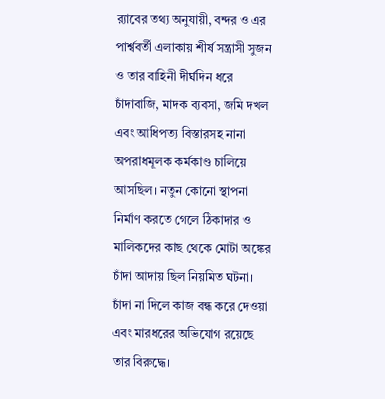র‍্যাবের তথ্য অনুযায়ী, বন্দর ও এর পার্শ্ববর্তী এলাকায় শীর্ষ সন্ত্রাসী সুজন ও তার বাহিনী দীর্ঘদিন ধরে চাঁদাবাজি, মাদক ব্যবসা, জমি দখল এবং আধিপত্য বিস্তারসহ নানা অপরাধমূলক কর্মকাণ্ড চালিয়ে আসছিল। নতুন কোনো স্থাপনা নির্মাণ করতে গেলে ঠিকাদার ও মালিকদের কাছ থেকে মোটা অঙ্কের চাঁদা আদায় ছিল নিয়মিত ঘটনা। চাঁদা না দিলে কাজ বন্ধ করে দেওয়া এবং মারধরের অভিযোগ রয়েছে তার বিরুদ্ধে।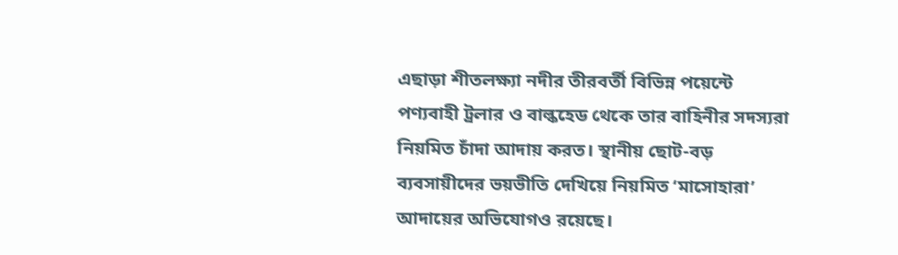এছাড়া শীতলক্ষ্যা নদীর তীরবর্তী বিভিন্ন পয়েন্টে পণ্যবাহী ট্রলার ও বাল্কহেড থেকে তার বাহিনীর সদস্যরা নিয়মিত চাঁদা আদায় করত। স্থানীয় ছোট-বড় ব্যবসায়ীদের ভয়ভীতি দেখিয়ে নিয়মিত ‘মাসোহারা’ আদায়ের অভিযোগও রয়েছে।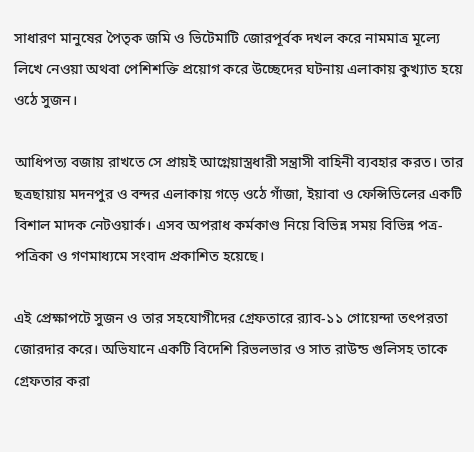সাধারণ মানুষের পৈতৃক জমি ও ভিটেমাটি জোরপূর্বক দখল করে নামমাত্র মূল্যে লিখে নেওয়া অথবা পেশিশক্তি প্রয়োগ করে উচ্ছেদের ঘটনায় এলাকায় কুখ্যাত হয়ে ওঠে সুজন।

আধিপত্য বজায় রাখতে সে প্রায়ই আগ্নেয়াস্ত্রধারী সন্ত্রাসী বাহিনী ব্যবহার করত। তার ছত্রছায়ায় মদনপুর ও বন্দর এলাকায় গড়ে ওঠে গাঁজা, ইয়াবা ও ফেন্সিডিলের একটি বিশাল মাদক নেটওয়ার্ক। এসব অপরাধ কর্মকাণ্ড নিয়ে বিভিন্ন সময় বিভিন্ন পত্র-পত্রিকা ও গণমাধ্যমে সংবাদ প্রকাশিত হয়েছে।

এই প্রেক্ষাপটে সুজন ও তার সহযোগীদের গ্রেফতারে র‍্যাব-১১ গোয়েন্দা তৎপরতা জোরদার করে। অভিযানে একটি বিদেশি রিভলভার ও সাত রাউন্ড গুলিসহ তাকে গ্রেফতার করা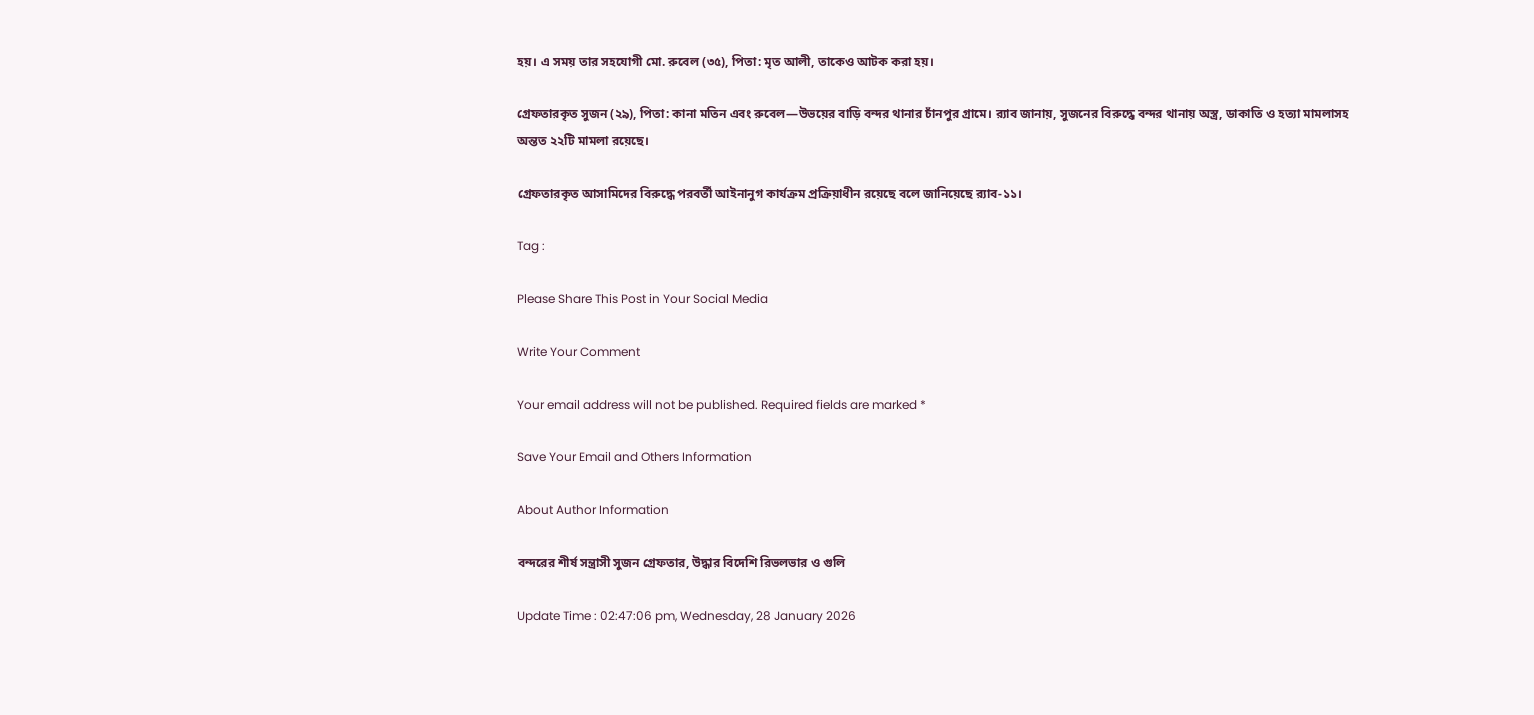হয়। এ সময় তার সহযোগী মো. রুবেল (৩৫), পিতা: মৃত আলী, তাকেও আটক করা হয়।

গ্রেফতারকৃত সুজন (২৯), পিতা: কানা মতিন এবং রুবেল—উভয়ের বাড়ি বন্দর থানার চাঁনপুর গ্রামে। র‍্যাব জানায়, সুজনের বিরুদ্ধে বন্দর থানায় অস্ত্র, ডাকাতি ও হত্যা মামলাসহ অন্তত ২২টি মামলা রয়েছে।

গ্রেফতারকৃত আসামিদের বিরুদ্ধে পরবর্তী আইনানুগ কার্যক্রম প্রক্রিয়াধীন রয়েছে বলে জানিয়েছে র‍্যাব-১১।

Tag :

Please Share This Post in Your Social Media

Write Your Comment

Your email address will not be published. Required fields are marked *

Save Your Email and Others Information

About Author Information

বন্দরের শীর্ষ সন্ত্রাসী সুজন গ্রেফতার, উদ্ধার বিদেশি রিভলভার ও গুলি

Update Time : 02:47:06 pm, Wednesday, 28 January 2026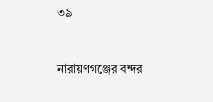৩৯


নারায়ণগঞ্জের বন্দর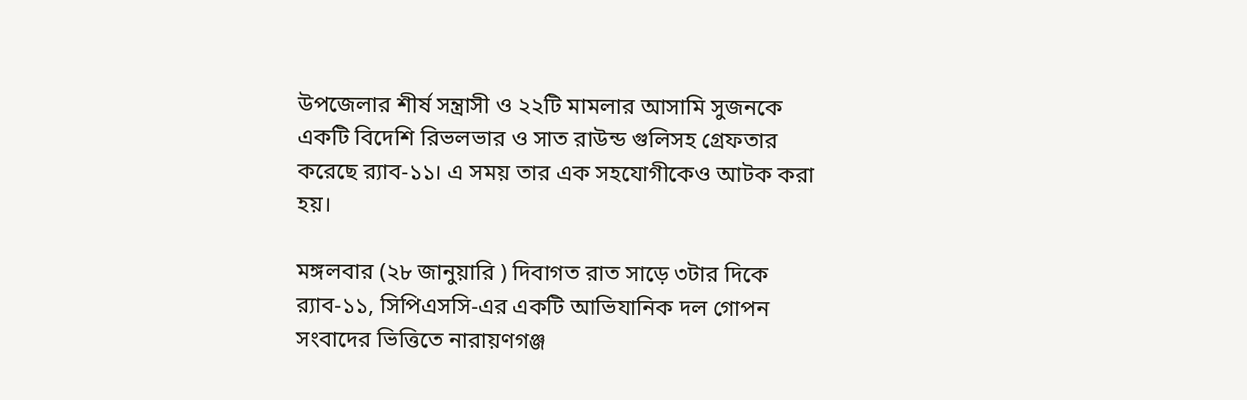উপজেলার শীর্ষ সন্ত্রাসী ও ২২টি মামলার আসামি সুজনকে একটি বিদেশি রিভলভার ও সাত রাউন্ড গুলিসহ গ্রেফতার করেছে র‍্যাব-১১। এ সময় তার এক সহযোগীকেও আটক করা হয়।

মঙ্গলবার (২৮ জানুয়ারি ) দিবাগত রাত সাড়ে ৩টার দিকে র‍্যাব-১১, সিপিএসসি-এর একটি আভিযানিক দল গোপন সংবাদের ভিত্তিতে নারায়ণগঞ্জ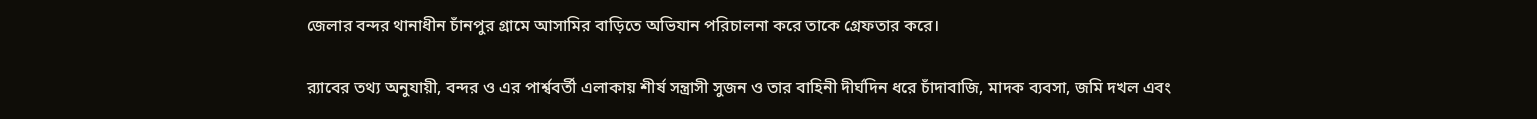জেলার বন্দর থানাধীন চাঁনপুর গ্রামে আসামির বাড়িতে অভিযান পরিচালনা করে তাকে গ্রেফতার করে।

র‍্যাবের তথ্য অনুযায়ী, বন্দর ও এর পার্শ্ববর্তী এলাকায় শীর্ষ সন্ত্রাসী সুজন ও তার বাহিনী দীর্ঘদিন ধরে চাঁদাবাজি, মাদক ব্যবসা, জমি দখল এবং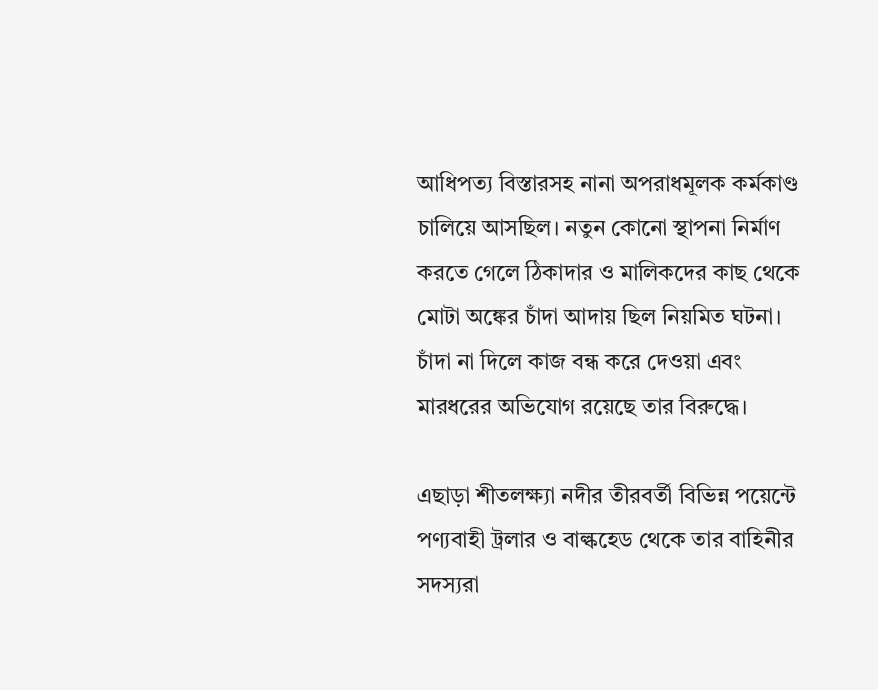আধিপত্য বিস্তারসহ নানা অপরাধমূলক কর্মকাণ্ড চালিয়ে আসছিল। নতুন কোনো স্থাপনা নির্মাণ করতে গেলে ঠিকাদার ও মালিকদের কাছ থেকে মোটা অঙ্কের চাঁদা আদায় ছিল নিয়মিত ঘটনা। চাঁদা না দিলে কাজ বন্ধ করে দেওয়া এবং মারধরের অভিযোগ রয়েছে তার বিরুদ্ধে।

এছাড়া শীতলক্ষ্যা নদীর তীরবর্তী বিভিন্ন পয়েন্টে পণ্যবাহী ট্রলার ও বাল্কহেড থেকে তার বাহিনীর সদস্যরা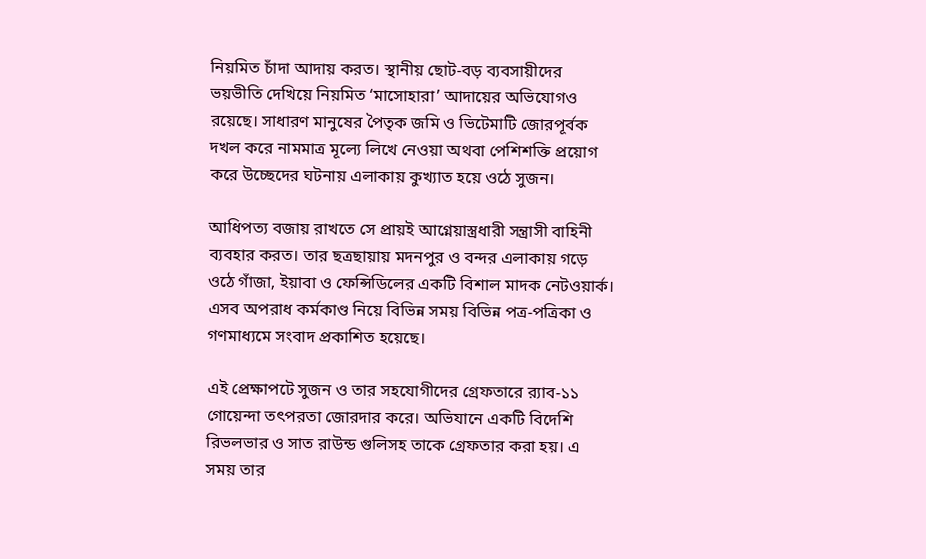নিয়মিত চাঁদা আদায় করত। স্থানীয় ছোট-বড় ব্যবসায়ীদের ভয়ভীতি দেখিয়ে নিয়মিত ‘মাসোহারা’ আদায়ের অভিযোগও রয়েছে। সাধারণ মানুষের পৈতৃক জমি ও ভিটেমাটি জোরপূর্বক দখল করে নামমাত্র মূল্যে লিখে নেওয়া অথবা পেশিশক্তি প্রয়োগ করে উচ্ছেদের ঘটনায় এলাকায় কুখ্যাত হয়ে ওঠে সুজন।

আধিপত্য বজায় রাখতে সে প্রায়ই আগ্নেয়াস্ত্রধারী সন্ত্রাসী বাহিনী ব্যবহার করত। তার ছত্রছায়ায় মদনপুর ও বন্দর এলাকায় গড়ে ওঠে গাঁজা, ইয়াবা ও ফেন্সিডিলের একটি বিশাল মাদক নেটওয়ার্ক। এসব অপরাধ কর্মকাণ্ড নিয়ে বিভিন্ন সময় বিভিন্ন পত্র-পত্রিকা ও গণমাধ্যমে সংবাদ প্রকাশিত হয়েছে।

এই প্রেক্ষাপটে সুজন ও তার সহযোগীদের গ্রেফতারে র‍্যাব-১১ গোয়েন্দা তৎপরতা জোরদার করে। অভিযানে একটি বিদেশি রিভলভার ও সাত রাউন্ড গুলিসহ তাকে গ্রেফতার করা হয়। এ সময় তার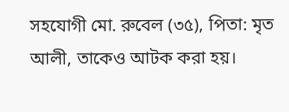সহযোগী মো. রুবেল (৩৫), পিতা: মৃত আলী, তাকেও আটক করা হয়।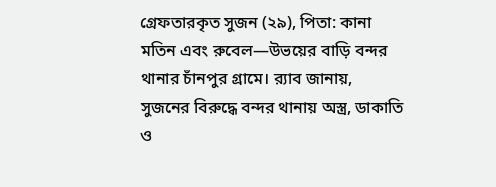গ্রেফতারকৃত সুজন (২৯), পিতা: কানা মতিন এবং রুবেল—উভয়ের বাড়ি বন্দর থানার চাঁনপুর গ্রামে। র‍্যাব জানায়, সুজনের বিরুদ্ধে বন্দর থানায় অস্ত্র, ডাকাতি ও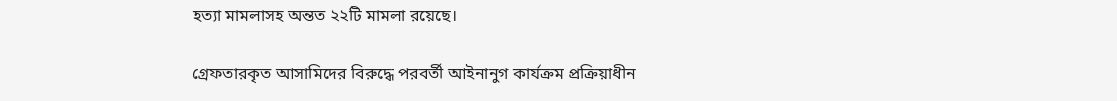হত্যা মামলাসহ অন্তত ২২টি মামলা রয়েছে।

গ্রেফতারকৃত আসামিদের বিরুদ্ধে পরবর্তী আইনানুগ কার্যক্রম প্রক্রিয়াধীন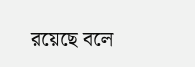রয়েছে বলে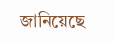জানিয়েছে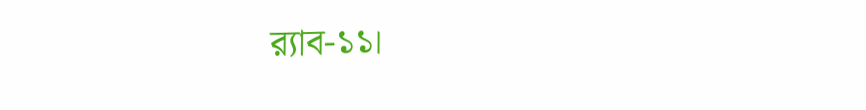র‍্যাব-১১।